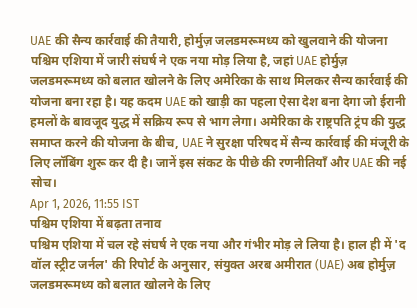UAE की सैन्य कार्रवाई की तैयारी, होर्मुज़ जलडमरूमध्य को खुलवाने की योजना
पश्चिम एशिया में जारी संघर्ष ने एक नया मोड़ लिया है, जहां UAE होर्मुज़ जलडमरूमध्य को बलात खोलने के लिए अमेरिका के साथ मिलकर सैन्य कार्रवाई की योजना बना रहा है। यह कदम UAE को खाड़ी का पहला ऐसा देश बना देगा जो ईरानी हमलों के बावजूद युद्ध में सक्रिय रूप से भाग लेगा। अमेरिका के राष्ट्रपति ट्रंप की युद्ध समाप्त करने की योजना के बीच, UAE ने सुरक्षा परिषद में सैन्य कार्रवाई की मंजूरी के लिए लॉबिंग शुरू कर दी है। जानें इस संकट के पीछे की रणनीतियाँ और UAE की नई सोच।
Apr 1, 2026, 11:55 IST
पश्चिम एशिया में बढ़ता तनाव
पश्चिम एशिया में चल रहे संघर्ष ने एक नया और गंभीर मोड़ ले लिया है। हाल ही में 'द वॉल स्ट्रीट जर्नल' की रिपोर्ट के अनुसार, संयुक्त अरब अमीरात (UAE) अब होर्मुज़ जलडमरूमध्य को बलात खोलने के लिए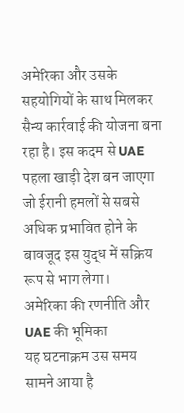अमेरिका और उसके सहयोगियों के साथ मिलकर सैन्य कार्रवाई की योजना बना रहा है। इस कदम से UAE पहला खाड़ी देश बन जाएगा जो ईरानी हमलों से सबसे अधिक प्रभावित होने के बावजूद इस युद्ध में सक्रिय रूप से भाग लेगा।
अमेरिका की रणनीति और UAE की भूमिका
यह घटनाक्रम उस समय सामने आया है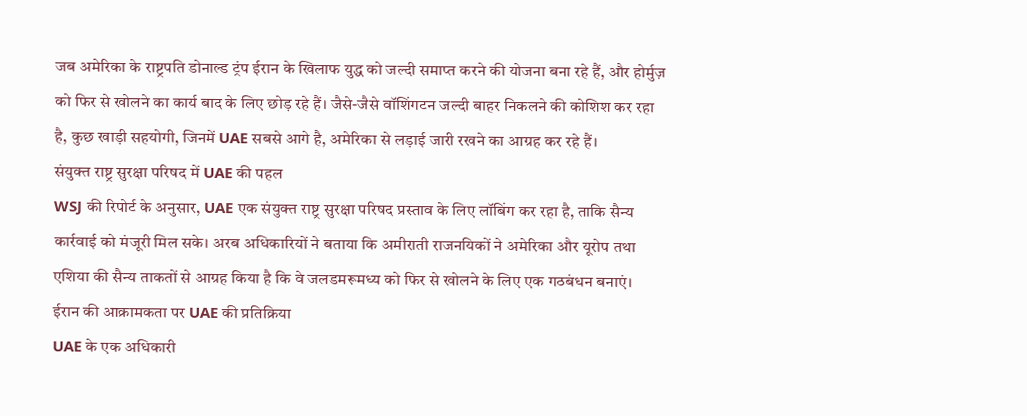जब अमेरिका के राष्ट्रपति डोनाल्ड ट्रंप ईरान के खिलाफ युद्ध को जल्दी समाप्त करने की योजना बना रहे हैं, और होर्मुज़ को फिर से खोलने का कार्य बाद के लिए छोड़ रहे हैं। जैसे-जैसे वॉशिंगटन जल्दी बाहर निकलने की कोशिश कर रहा है, कुछ खाड़ी सहयोगी, जिनमें UAE सबसे आगे है, अमेरिका से लड़ाई जारी रखने का आग्रह कर रहे हैं।
संयुक्त राष्ट्र सुरक्षा परिषद में UAE की पहल
WSJ की रिपोर्ट के अनुसार, UAE एक संयुक्त राष्ट्र सुरक्षा परिषद प्रस्ताव के लिए लॉबिंग कर रहा है, ताकि सैन्य कार्रवाई को मंजूरी मिल सके। अरब अधिकारियों ने बताया कि अमीराती राजनयिकों ने अमेरिका और यूरोप तथा एशिया की सैन्य ताकतों से आग्रह किया है कि वे जलडमरूमध्य को फिर से खोलने के लिए एक गठबंधन बनाएं।
ईरान की आक्रामकता पर UAE की प्रतिक्रिया
UAE के एक अधिकारी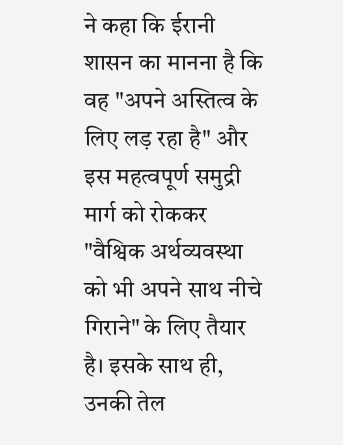ने कहा कि ईरानी शासन का मानना है कि वह "अपने अस्तित्व के लिए लड़ रहा है" और इस महत्वपूर्ण समुद्री मार्ग को रोककर "वैश्विक अर्थव्यवस्था को भी अपने साथ नीचे गिराने" के लिए तैयार है। इसके साथ ही, उनकी तेल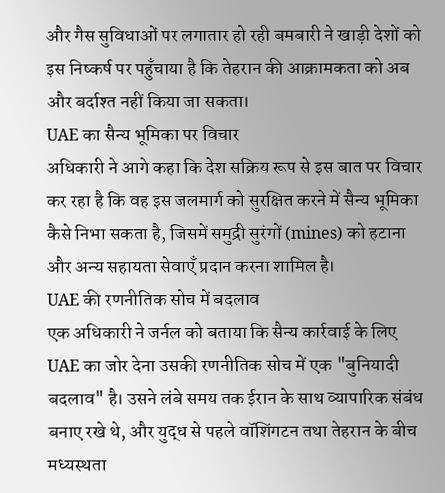और गैस सुविधाओं पर लगातार हो रही बमबारी ने खाड़ी देशों को इस निष्कर्ष पर पहुँचाया है कि तेहरान की आक्रामकता को अब और बर्दाश्त नहीं किया जा सकता।
UAE का सैन्य भूमिका पर विचार
अधिकारी ने आगे कहा कि देश सक्रिय रूप से इस बात पर विचार कर रहा है कि वह इस जलमार्ग को सुरक्षित करने में सैन्य भूमिका कैसे निभा सकता है, जिसमें समुद्री सुरंगों (mines) को हटाना और अन्य सहायता सेवाएँ प्रदान करना शामिल है।
UAE की रणनीतिक सोच में बदलाव
एक अधिकारी ने जर्नल को बताया कि सैन्य कार्रवाई के लिए UAE का जोर देना उसकी रणनीतिक सोच में एक "बुनियादी बदलाव" है। उसने लंबे समय तक ईरान के साथ व्यापारिक संबंध बनाए रखे थे, और युद्ध से पहले वॉशिंगटन तथा तेहरान के बीच मध्यस्थता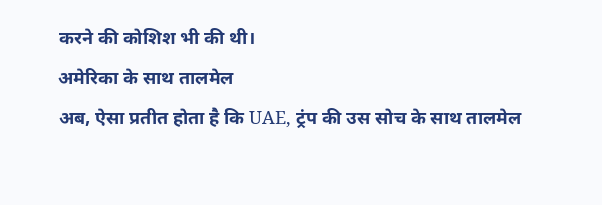करने की कोशिश भी की थी।
अमेरिका के साथ तालमेल
अब, ऐसा प्रतीत होता है कि UAE, ट्रंप की उस सोच के साथ तालमेल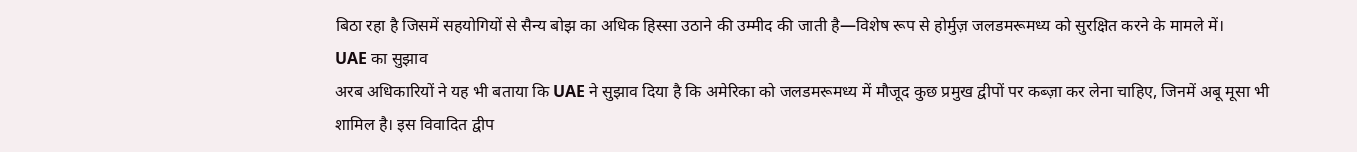बिठा रहा है जिसमें सहयोगियों से सैन्य बोझ का अधिक हिस्सा उठाने की उम्मीद की जाती है—विशेष रूप से होर्मुज़ जलडमरूमध्य को सुरक्षित करने के मामले में।
UAE का सुझाव
अरब अधिकारियों ने यह भी बताया कि UAE ने सुझाव दिया है कि अमेरिका को जलडमरूमध्य में मौजूद कुछ प्रमुख द्वीपों पर कब्ज़ा कर लेना चाहिए, जिनमें अबू मूसा भी शामिल है। इस विवादित द्वीप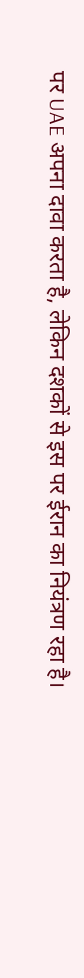पर UAE अपना दावा करता है, लेकिन दशकों से इस पर ईरान का नियंत्रण रहा है।